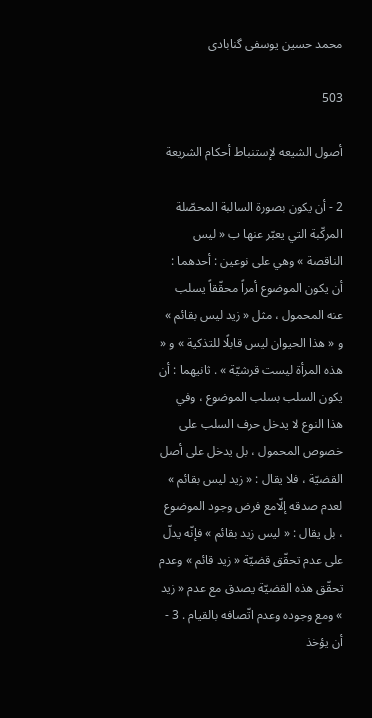محمد حسين يوسفى گنابادى

503

أصول الشيعه لإستنباط أحكام الشريعة

2 - أن يكون بصورة السالبة المحصّلة المركّبة التي يعبّر عنها ب « ليس الناقصة » وهي على نوعين : أحدهما : أن يكون الموضوع أمراً محقّقاً يسلب عنه المحمول ، مثل « زيد ليس بقائم » و « هذا الحيوان ليس قابلًا للتذكية » و « هذه المرأة ليست قرشيّة » . ثانيهما : أن يكون السلب بسلب الموضوع ، وفي هذا النوع لا يدخل حرف السلب على خصوص المحمول ، بل يدخل على أصل القضيّة ، فلا يقال : « زيد ليس بقائم » لعدم صدقه إلّامع فرض وجود الموضوع ، بل يقال : « ليس زيد بقائم » فإنّه يدلّ على عدم تحقّق قضيّة « زيد قائم » وعدم تحقّق هذه القضيّة يصدق مع عدم « زيد » ومع وجوده وعدم اتّصافه بالقيام . 3 - أن يؤخذ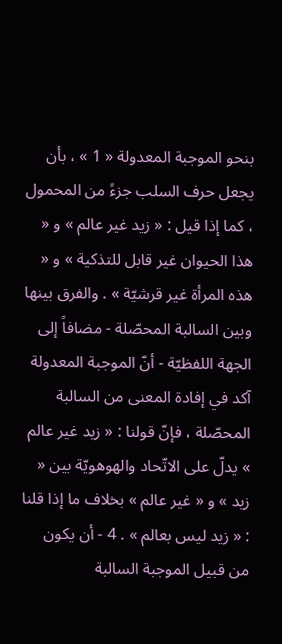بنحو الموجبة المعدولة « 1 » ، بأن يجعل حرف السلب جزءً من المحمول ، كما إذا قيل : « زيد غير عالم » و « هذا الحيوان غير قابل للتذكية » و « هذه المرأة غير قرشيّة » . والفرق بينها وبين السالبة المحصّلة - مضافاً إلى الجهة اللفظيّة - أنّ الموجبة المعدولة آكد في إفادة المعنى من السالبة المحصّلة ، فإنّ قولنا : « زيد غير عالم » يدلّ على الاتّحاد والهوهويّة بين « زيد » و « غير عالم » بخلاف ما إذا قلنا : « زيد ليس بعالم » . 4 - أن يكون من قبيل الموجبة السالبة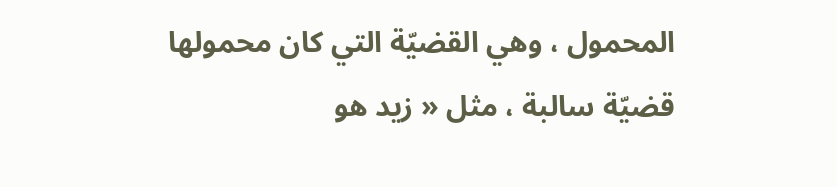المحمول ، وهي القضيّة التي كان محمولها قضيّة سالبة ، مثل « زيد هو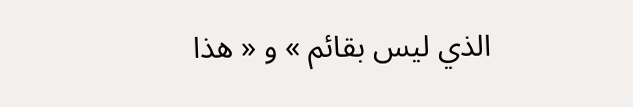الذي ليس بقائم » و « هذا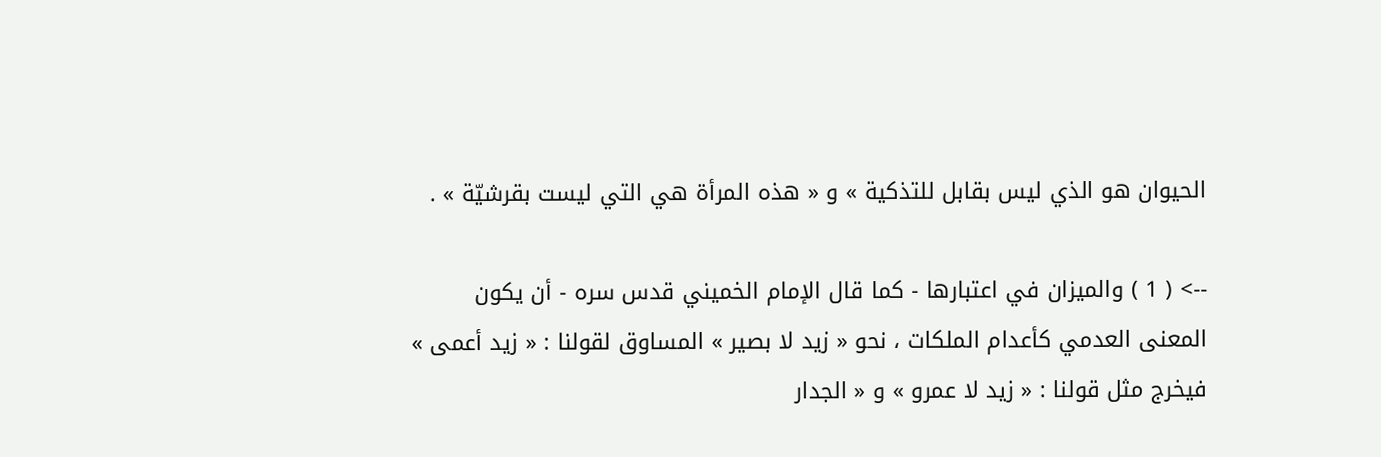الحيوان هو الذي ليس بقابل للتذكية » و « هذه المرأة هي التي ليست بقرشيّة » .

--> ( 1 ) والميزان في اعتبارها - كما قال الإمام الخميني قدس سره - أن يكون المعنى العدمي كأعدام الملكات ، نحو « زيد لا بصير » المساوق لقولنا : « زيد أعمى » فيخرج مثل قولنا : « زيد لا عمرو » و « الجدار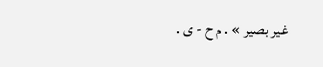غير بصير » . م ح - ى .